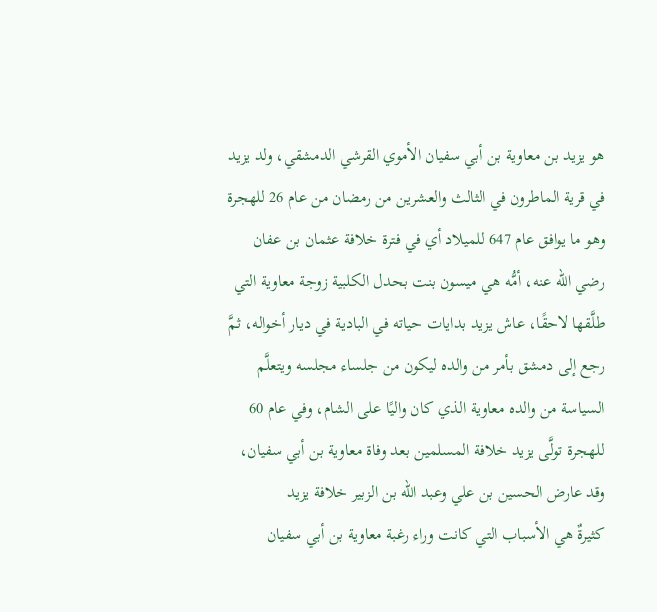هو يزيد بن معاوية بن أبي سفيان الأموي القرشي الدمشقي، ولد يزيد في قرية الماطرون في الثالث والعشرين من رمضان من عام 26 للهجرة وهو ما يوافق عام 647 للميلاد أي في فترة خلافة عثمان بن عفان رضي الله عنه، أمُّه هي ميسون بنت بحدل الكلبية زوجة معاوية التي طلَّقها لاحقًا، عاش يزيد بدايات حياته في البادية في ديار أخواله، ثمَّ رجع إلى دمشق بأمر من والده ليكون من جلساء مجلسه ويتعلَّم السياسة من والده معاوية الذي كان واليًا على الشام، وفي عام 60 للهجرة تولَّى يزيد خلافة المسلمين بعد وفاة معاوية بن أبي سفيان، وقد عارض الحسين بن علي وعبد الله بن الزبير خلافة يزيد
كثيرةٌ هي الأسباب التي كانت وراء رغبة معاوية بن أبي سفيان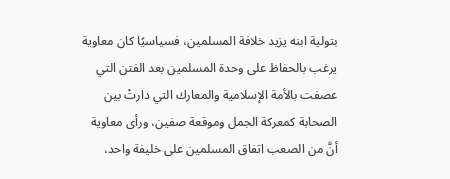بتولية ابنه يزيد خلافة المسلمين، فسياسيًا كان معاوية يرغب بالحفاظ على وحدة المسلمين بعد الفتن التي عصفت بالأمة الإسلامية والمعارك التي دارتْ بين الصحابة كمعركة الجمل وموقعة صفين، ورأى معاوية أنَّ من الصعب اتفاق المسلمين على خليفة واحد،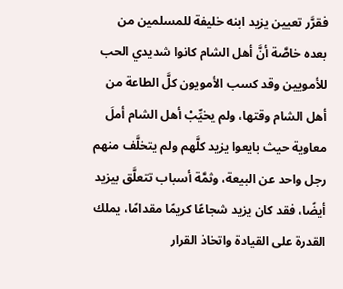فقرَّر تعيين يزيد ابنه خليفة للمسلمين من بعده خاصَّة أنَّ أهل الشام كانوا شديدي الحب للأمويين وقد كسب الأمويون كلَّ الطاعة من أهل الشام وقتها، ولم يخيِّبْ أهل الشام أملَ معاوية حيث بايعوا يزيد كلَّهم ولم يتخلَّف منهم رجل واحد عن البيعة، وثمَّة أسباب تتعلَّق بيزيد أيضًا، فقد كان يزيد شجاعًا كريمًا مقدامًا، يملك القدرة على القيادة واتخاذ القرار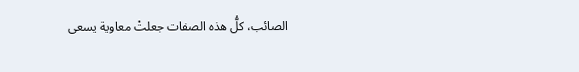الصائب، كلُّ هذه الصفات جعلتْ معاوية يسعى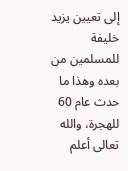إلى تعيين يزيد خليفة للمسلمين من بعده وهذا ما حدث عام 60 للهجرة، والله تعالى أعلم